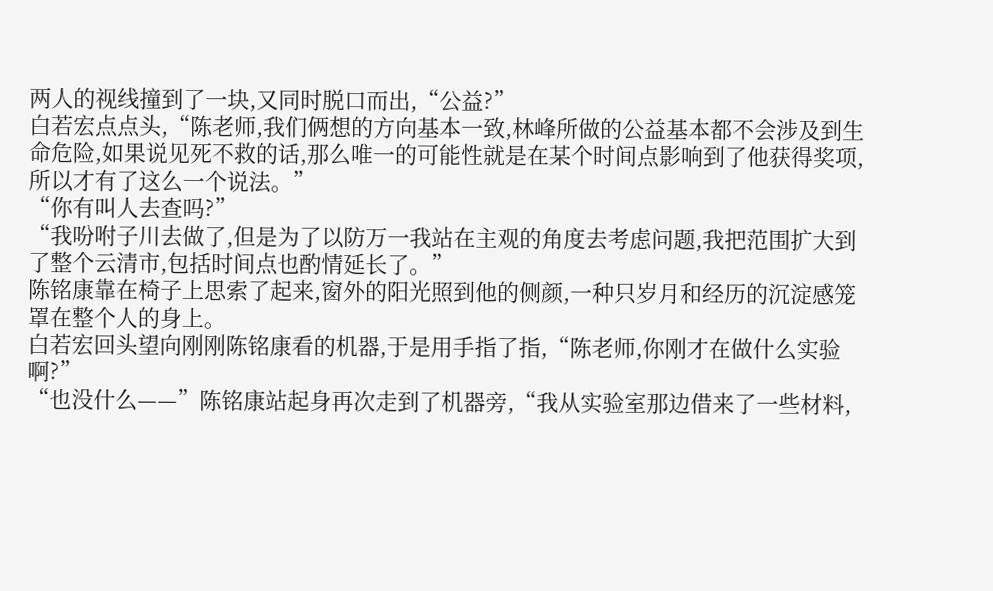两人的视线撞到了一块,又同时脱口而出,“公益?”
白若宏点点头,“陈老师,我们俩想的方向基本一致,林峰所做的公益基本都不会涉及到生命危险,如果说见死不救的话,那么唯一的可能性就是在某个时间点影响到了他获得奖项,所以才有了这么一个说法。”
“你有叫人去查吗?”
“我吩咐子川去做了,但是为了以防万一我站在主观的角度去考虑问题,我把范围扩大到了整个云清市,包括时间点也酌情延长了。”
陈铭康靠在椅子上思索了起来,窗外的阳光照到他的侧颜,一种只岁月和经历的沉淀感笼罩在整个人的身上。
白若宏回头望向刚刚陈铭康看的机器,于是用手指了指,“陈老师,你刚才在做什么实验啊?”
“也没什么——”陈铭康站起身再次走到了机器旁,“我从实验室那边借来了一些材料,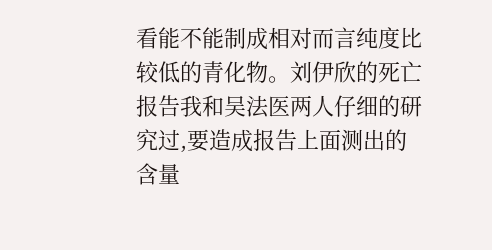看能不能制成相对而言纯度比较低的青化物。刘伊欣的死亡报告我和吴法医两人仔细的研究过,要造成报告上面测出的含量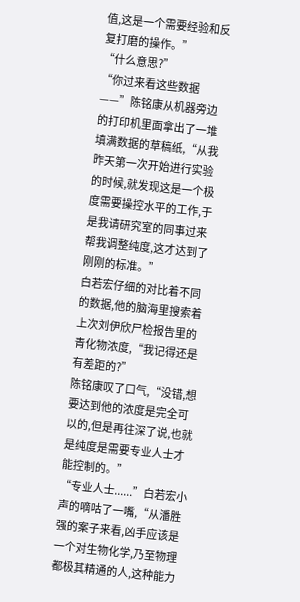值,这是一个需要经验和反复打磨的操作。”
“什么意思?”
“你过来看这些数据——”陈铭康从机器旁边的打印机里面拿出了一堆填满数据的草稿纸,“从我昨天第一次开始进行实验的时候,就发现这是一个极度需要操控水平的工作,于是我请研究室的同事过来帮我调整纯度,这才达到了刚刚的标准。”
白若宏仔细的对比着不同的数据,他的脑海里搜索着上次刘伊欣尸检报告里的青化物浓度,“我记得还是有差距的?”
陈铭康叹了口气,“没错,想要达到他的浓度是完全可以的,但是再往深了说,也就是纯度是需要专业人士才能控制的。”
“专业人士......”白若宏小声的嘀咕了一嘴,“从潘胜强的案子来看,凶手应该是一个对生物化学,乃至物理都极其精通的人,这种能力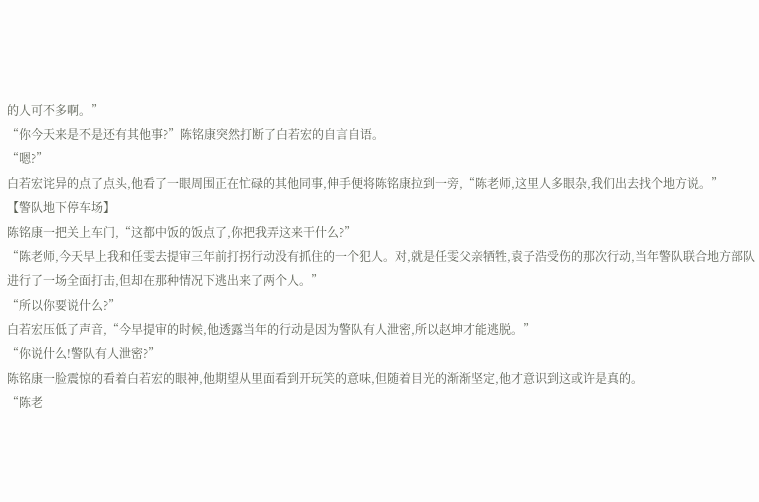的人可不多啊。”
“你今天来是不是还有其他事?”陈铭康突然打断了白若宏的自言自语。
“嗯?”
白若宏诧异的点了点头,他看了一眼周围正在忙碌的其他同事,伸手便将陈铭康拉到一旁,“陈老师,这里人多眼杂,我们出去找个地方说。”
【警队地下停车场】
陈铭康一把关上车门,“这都中饭的饭点了,你把我弄这来干什么?”
“陈老师,今天早上我和任雯去提审三年前打拐行动没有抓住的一个犯人。对,就是任雯父亲牺牲,袁子浩受伤的那次行动,当年警队联合地方部队进行了一场全面打击,但却在那种情况下逃出来了两个人。”
“所以你要说什么?”
白若宏压低了声音,“今早提审的时候,他透露当年的行动是因为警队有人泄密,所以赵坤才能逃脱。”
“你说什么!警队有人泄密?”
陈铭康一脸震惊的看着白若宏的眼神,他期望从里面看到开玩笑的意味,但随着目光的渐渐坚定,他才意识到这或许是真的。
“陈老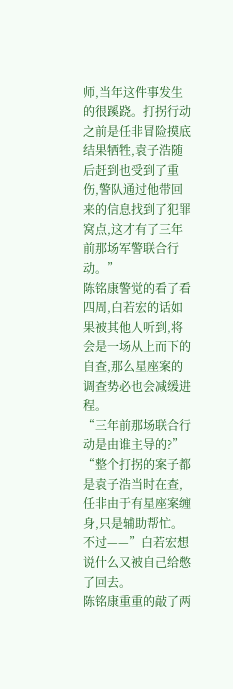师,当年这件事发生的很蹊跷。打拐行动之前是任非冒险摸底结果牺牲,袁子浩随后赶到也受到了重伤,警队通过他带回来的信息找到了犯罪窝点,这才有了三年前那场军警联合行动。”
陈铭康警觉的看了看四周,白若宏的话如果被其他人听到,将会是一场从上而下的自查,那么星座案的调查势必也会减缓进程。
“三年前那场联合行动是由谁主导的?”
“整个打拐的案子都是袁子浩当时在查,任非由于有星座案缠身,只是辅助帮忙。不过——”白若宏想说什么又被自己给憋了回去。
陈铭康重重的敲了两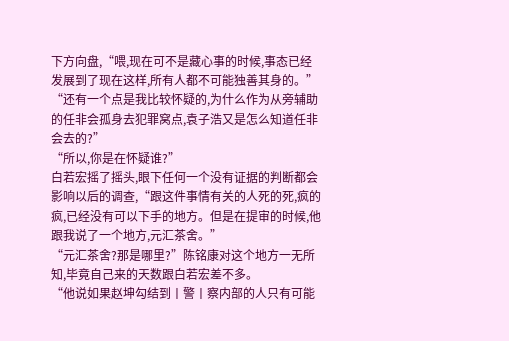下方向盘,“喂,现在可不是藏心事的时候,事态已经发展到了现在这样,所有人都不可能独善其身的。”
“还有一个点是我比较怀疑的,为什么作为从旁辅助的任非会孤身去犯罪窝点,袁子浩又是怎么知道任非会去的?”
“所以,你是在怀疑谁?”
白若宏摇了摇头,眼下任何一个没有证据的判断都会影响以后的调查,“跟这件事情有关的人死的死,疯的疯,已经没有可以下手的地方。但是在提审的时候,他跟我说了一个地方,元汇茶舍。”
“元汇茶舍?那是哪里?”陈铭康对这个地方一无所知,毕竟自己来的天数跟白若宏差不多。
“他说如果赵坤勾结到丨警丨察内部的人只有可能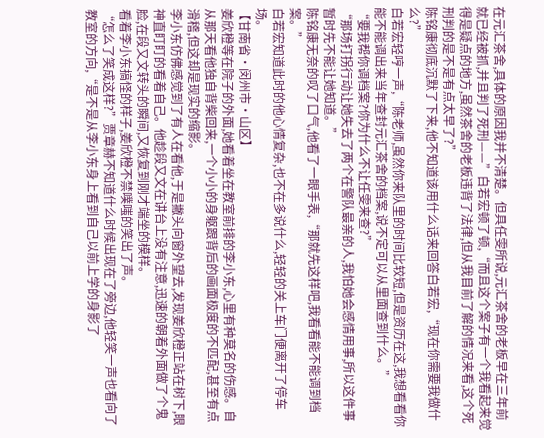在元汇茶舍,具体的原因我并不清楚。但具任雯所说,元汇茶舍的老板早在三年前就已经被抓,并且判了死刑——”白若宏顿了顿,“而且这个案子有一个我看起来觉得是疑点的地方,虽然茶舍的老板违背了法律,但从我目前了解的情况来看,这个死刑判的是不是有点太早了?”
陈铭康彻底沉默了下来,他不知道该用什么话来回答白若宏,“现在你需要我做什么?”
白若宏轻哼一声,“陈老师,虽然你来队里的时间比较短,但是资历在这,我想看看你能不能调出来当年查封元汇茶舍的档案,说不定可以从里面查到什么。”
“要我帮你调档案?你为什么不让任雯来查?”
“那场打拐行动让她失去了两个在警队最亲的人,我怕她会感情用事,所以这件事暂时先不能让她知道。”
陈铭康无奈的叹了口气,他看了一眼手表,“那就先这样吧,我看看能不能调到档案。”
白若宏知道此时的他心情复杂,也不在多说什么,轻轻的关上车门便离开了停车场。
【甘南省·闵州市·山区】
姜欣橙等在院子的外面,她看着坐在教室前排的李小东,心里有种莫名的伤感。自从那天看他独自背柴回来,一个小小的身躯跟背后的画面极度的不匹配,甚至有点滑稽,但这却是现实的缩影。
李小东仿佛感觉到了有人在看他,于是撇头向窗外望去,发现姜欣橙正站在树下,眼神直盯盯的看着自己。他趁段又文在讲台上没有注意,迅速的朝着外面做了个鬼脸,在段又文转头的瞬间,又恢复到刚才端坐的模样。
看着李小东搞怪的样子,姜欣橙不禁噗嗤的笑出了声。
“怎么了笑成这样?”贾章赫不知道什么时候出现在了旁边,他轻笑一声也看向了教室的方向,“是不是从李小东身上看到自己以前上学的身影了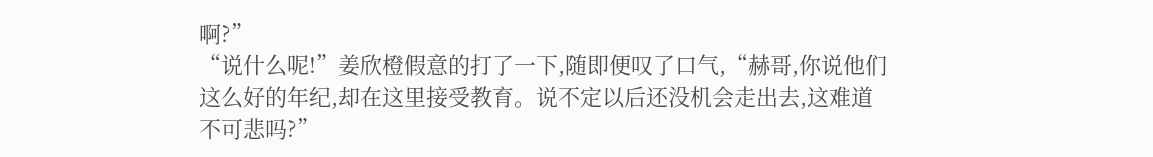啊?”
“说什么呢!”姜欣橙假意的打了一下,随即便叹了口气,“赫哥,你说他们这么好的年纪,却在这里接受教育。说不定以后还没机会走出去,这难道不可悲吗?”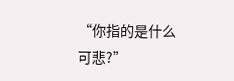“你指的是什么可悲?”